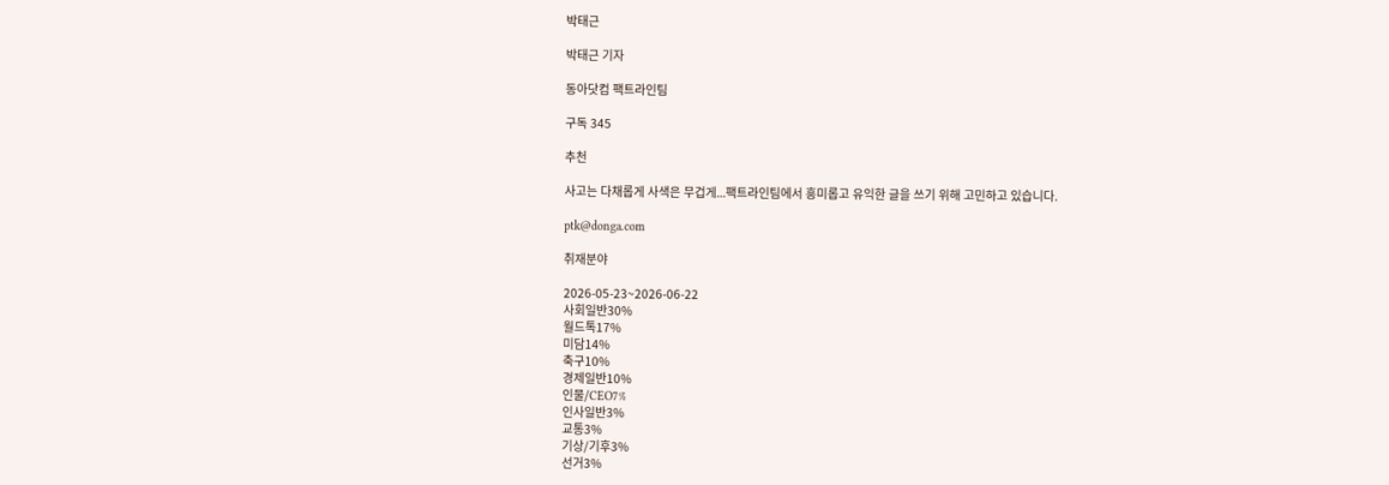박태근

박태근 기자

동아닷컴 팩트라인팀

구독 345

추천

사고는 다채롭게 사색은 무겁게...팩트라인팀에서 흥미롭고 유익한 글을 쓰기 위해 고민하고 있습니다.

ptk@donga.com

취재분야

2026-05-23~2026-06-22
사회일반30%
월드톡17%
미담14%
축구10%
경제일반10%
인물/CEO7%
인사일반3%
교통3%
기상/기후3%
선거3%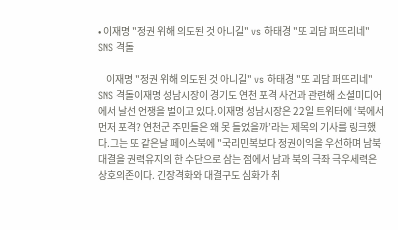• 이재명 "정권 위해 의도된 것 아니길" vs 하태경 "또 괴담 퍼뜨리네" SNS 격돌

    이재명 "정권 위해 의도된 것 아니길" vs 하태경 "또 괴담 퍼뜨리네" SNS 격돌이재명 성남시장이 경기도 연천 포격 사건과 관련해 소셜미디어에서 날선 언쟁을 벌이고 있다.이재명 성남시장은 22일 트위터에 ‘북에서 먼저 포격? 연천군 주민들은 왜 못 들었을까’라는 제목의 기사를 링크했다.그는 또 같은날 페이스북에 "국리민복보다 정권이익을 우선하며 남북대결을 권력유지의 한 수단으로 삼는 점에서 남과 북의 극좌 극우세력은 상호의존이다. 긴장격화와 대결구도 심화가 취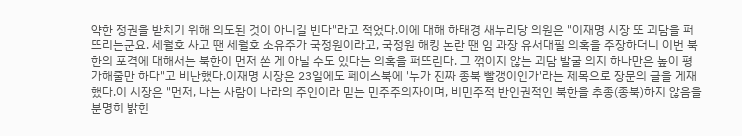약한 정권을 받치기 위해 의도된 것이 아니길 빈다"라고 적었다.이에 대해 하태경 새누리당 의원은 "이재명 시장 또 괴담을 퍼뜨리는군요. 세월호 사고 땐 세월호 소유주가 국정원이라고, 국정원 해킹 논란 땐 임 과장 유서대필 의혹을 주장하더니 이번 북한의 포격에 대해서는 북한이 먼저 쏜 게 아닐 수도 있다는 의혹을 퍼뜨린다. 그 꺾이지 않는 괴담 발굴 의지 하나만은 높이 평가해줄만 하다"고 비난했다.이재명 시장은 23일에도 페이스북에 '누가 진짜 종북 빨갱이인가'라는 제목으로 장문의 글을 게재했다.이 시장은 "먼저, 나는 사람이 나라의 주인이라 믿는 민주주의자이며, 비민주적 반인권적인 북한을 추종(종북)하지 않음을 분명히 밝힌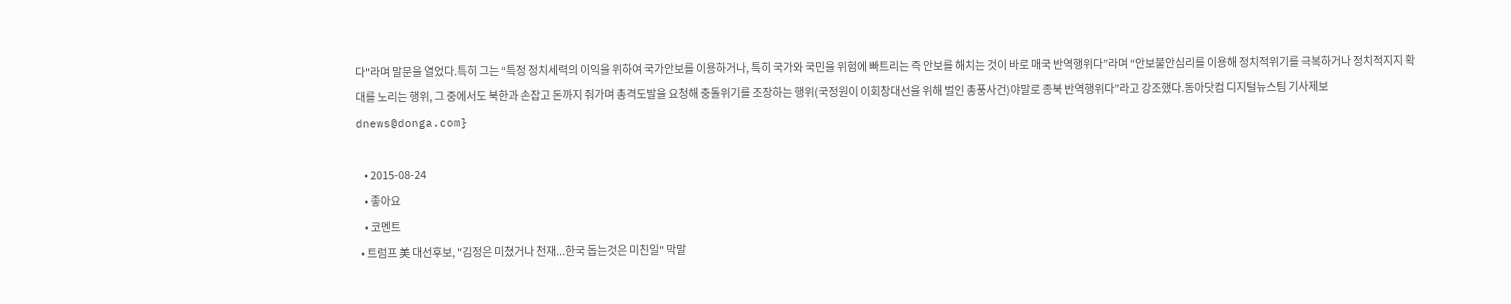다"라며 말문을 열었다.특히 그는 “특정 정치세력의 이익을 위하여 국가안보를 이용하거나, 특히 국가와 국민을 위험에 빠트리는 즉 안보를 해치는 것이 바로 매국 반역행위다”라며 “안보불안심리를 이용해 정치적위기를 극복하거나 정치적지지 확대를 노리는 행위, 그 중에서도 북한과 손잡고 돈까지 줘가며 총격도발을 요청해 충돌위기를 조장하는 행위(국정원이 이회창대선을 위해 벌인 총풍사건)야말로 종북 반역행위다”라고 강조했다.동아닷컴 디지털뉴스팀 기사제보 dnews@donga.com}

    • 2015-08-24
    • 좋아요
    • 코멘트
  • 트럼프 美 대선후보, "김정은 미쳤거나 천재...한국 돕는것은 미친일" 막말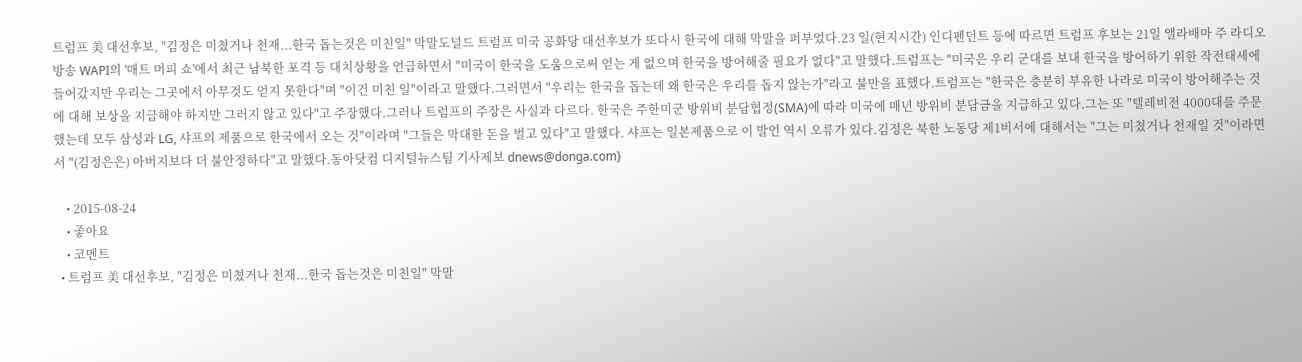트럼프 美 대선후보, "김정은 미쳤거나 천재...한국 돕는것은 미친일" 막말도널드 트럼프 미국 공화당 대선후보가 또다시 한국에 대해 막말을 퍼부었다.23 일(현지시간) 인디펜던트 등에 따르면 트럼프 후보는 21일 앨라배마 주 라디오방송 WAPI의 '매트 머피 쇼'에서 최근 남북한 포격 등 대치상황을 언급하면서 "미국이 한국을 도움으로써 얻는 게 없으며 한국을 방어해줄 필요가 없다"고 말했다.트럼프는 "미국은 우리 군대를 보내 한국을 방어하기 위한 작전태세에 들어갔지만 우리는 그곳에서 아무것도 얻지 못한다"며 "이건 미친 일"이라고 말했다.그러면서 "우리는 한국을 돕는데 왜 한국은 우리를 돕지 않는가"라고 불만을 표했다.트럼프는 "한국은 충분히 부유한 나라로 미국이 방어해주는 것에 대해 보상을 지급해야 하지만 그러지 않고 있다"고 주장했다.그러나 트럼프의 주장은 사실과 다르다. 한국은 주한미군 방위비 분담협정(SMA)에 따라 미국에 매년 방위비 분담금을 지급하고 있다.그는 또 "텔레비전 4000대를 주문했는데 모두 삼성과 LG, 샤프의 제품으로 한국에서 오는 것"이라며 "그들은 막대한 돈을 벌고 있다"고 말했다. 샤프는 일본제품으로 이 발언 역시 오류가 있다.김정은 북한 노동당 제1비서에 대해서는 "그는 미쳤거나 천재일 것"이라면서 "(김정은은) 아버지보다 더 불안정하다"고 말했다.동아닷컴 디지털뉴스팀 기사제보 dnews@donga.com}

    • 2015-08-24
    • 좋아요
    • 코멘트
  • 트럼프 美 대선후보, "김정은 미쳤거나 천재...한국 돕는것은 미친일" 막말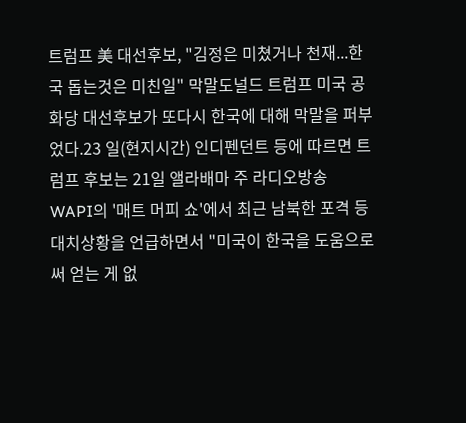트럼프 美 대선후보, "김정은 미쳤거나 천재...한국 돕는것은 미친일" 막말도널드 트럼프 미국 공화당 대선후보가 또다시 한국에 대해 막말을 퍼부었다.23 일(현지시간) 인디펜던트 등에 따르면 트럼프 후보는 21일 앨라배마 주 라디오방송 WAPI의 '매트 머피 쇼'에서 최근 남북한 포격 등 대치상황을 언급하면서 "미국이 한국을 도움으로써 얻는 게 없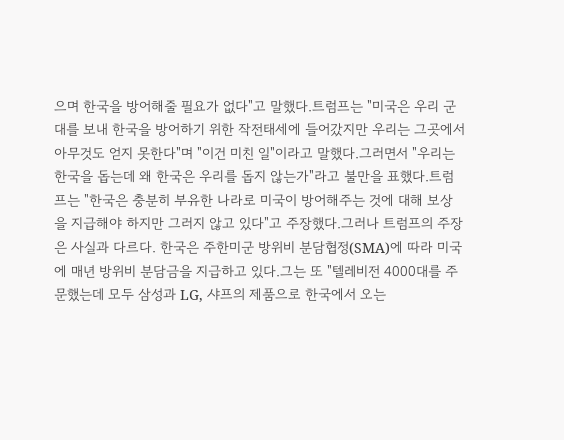으며 한국을 방어해줄 필요가 없다"고 말했다.트럼프는 "미국은 우리 군대를 보내 한국을 방어하기 위한 작전태세에 들어갔지만 우리는 그곳에서 아무것도 얻지 못한다"며 "이건 미친 일"이라고 말했다.그러면서 "우리는 한국을 돕는데 왜 한국은 우리를 돕지 않는가"라고 불만을 표했다.트럼프는 "한국은 충분히 부유한 나라로 미국이 방어해주는 것에 대해 보상을 지급해야 하지만 그러지 않고 있다"고 주장했다.그러나 트럼프의 주장은 사실과 다르다. 한국은 주한미군 방위비 분담협정(SMA)에 따라 미국에 매년 방위비 분담금을 지급하고 있다.그는 또 "텔레비전 4000대를 주문했는데 모두 삼성과 LG, 샤프의 제품으로 한국에서 오는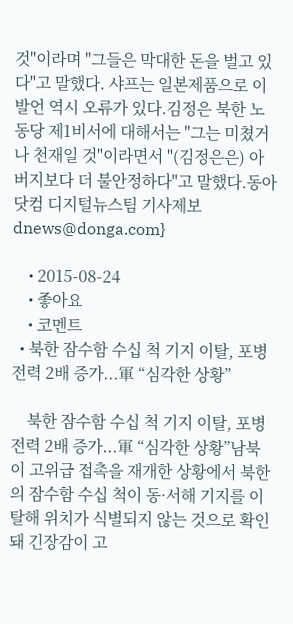것"이라며 "그들은 막대한 돈을 벌고 있다"고 말했다. 샤프는 일본제품으로 이 발언 역시 오류가 있다.김정은 북한 노동당 제1비서에 대해서는 "그는 미쳤거나 천재일 것"이라면서 "(김정은은) 아버지보다 더 불안정하다"고 말했다.동아닷컴 디지털뉴스팀 기사제보 dnews@donga.com}

    • 2015-08-24
    • 좋아요
    • 코멘트
  • 북한 잠수함 수십 척 기지 이탈, 포병 전력 2배 증가...軍 “심각한 상황”

    북한 잠수함 수십 척 기지 이탈, 포병 전력 2배 증가...軍 “심각한 상황”남북이 고위급 접촉을 재개한 상황에서 북한의 잠수함 수십 척이 동·서해 기지를 이탈해 위치가 식별되지 않는 것으로 확인돼 긴장감이 고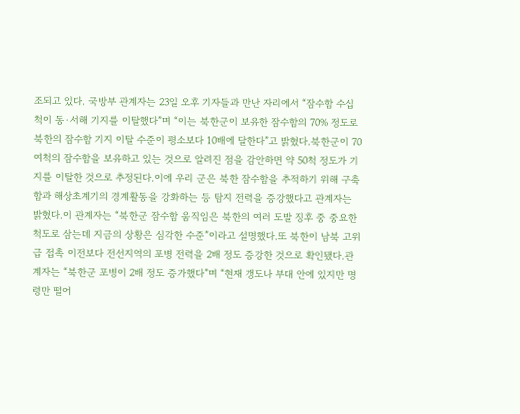조되고 있다. 국방부 관계자는 23일 오후 기자들과 만난 자리에서 “잠수함 수십 척이 동·서해 기지를 이탈했다”며 “이는 북한군이 보유한 잠수함의 70% 정도로 북한의 잠수함 기지 이탈 수준이 평소보다 10배에 달한다”고 밝혔다.북한군이 70여척의 잠수함을 보유하고 있는 것으로 알려진 점을 감안하면 약 50척 정도가 기지를 이탈한 것으로 추정된다.이에 우리 군은 북한 잠수함을 추적하기 위해 구축함과 해상초계기의 경계활동을 강화하는 등 탐지 전력을 증강했다고 관계자는 밝혔다.이 관계자는 “북한군 잠수함 움직임은 북한의 여러 도발 징후 중 중요한 척도로 삼는데 지금의 상황은 심각한 수준”이라고 설명했다.또 북한이 남북 고위급 접촉 이전보다 전선지역의 포병 전력을 2배 정도 증강한 것으로 확인됐다.관계자는 “북한군 포병이 2배 정도 증가했다”며 “현재 갱도나 부대 안에 있지만 명령만 떨어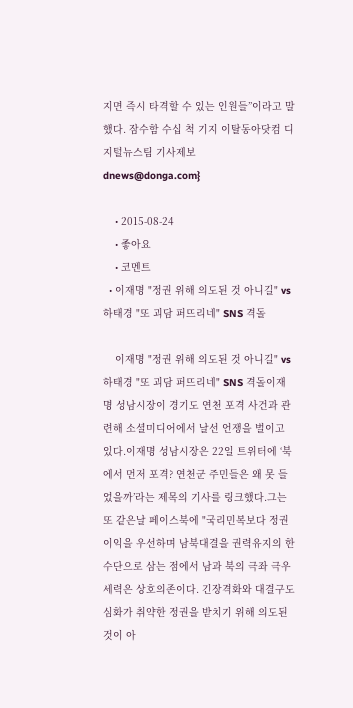지면 즉시 타격할 수 있는 인원들”이라고 말했다. 잠수함 수십 척 기지 이탈동아닷컴 디지털뉴스팀 기사제보 dnews@donga.com}

    • 2015-08-24
    • 좋아요
    • 코멘트
  • 이재명 "정권 위해 의도된 것 아니길" vs 하태경 "또 괴담 퍼뜨리네" SNS 격돌

    이재명 "정권 위해 의도된 것 아니길" vs 하태경 "또 괴담 퍼뜨리네" SNS 격돌이재명 성남시장이 경기도 연천 포격 사건과 관련해 소셜미디어에서 날선 언쟁을 벌이고 있다.이재명 성남시장은 22일 트위터에 ‘북에서 먼저 포격? 연천군 주민들은 왜 못 들었을까’라는 제목의 기사를 링크했다.그는 또 같은날 페이스북에 "국리민복보다 정권이익을 우선하며 남북대결을 권력유지의 한 수단으로 삼는 점에서 남과 북의 극좌 극우세력은 상호의존이다. 긴장격화와 대결구도 심화가 취약한 정권을 받치기 위해 의도된 것이 아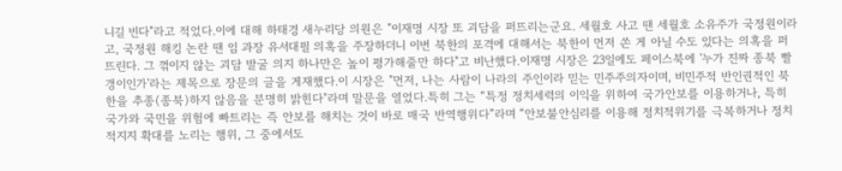니길 빈다"라고 적었다.이에 대해 하태경 새누리당 의원은 "이재명 시장 또 괴담을 퍼뜨리는군요. 세월호 사고 땐 세월호 소유주가 국정원이라고, 국정원 해킹 논란 땐 임 과장 유서대필 의혹을 주장하더니 이번 북한의 포격에 대해서는 북한이 먼저 쏜 게 아닐 수도 있다는 의혹을 퍼뜨린다. 그 꺾이지 않는 괴담 발굴 의지 하나만은 높이 평가해줄만 하다"고 비난했다.이재명 시장은 23일에도 페이스북에 '누가 진짜 종북 빨갱이인가'라는 제목으로 장문의 글을 게재했다.이 시장은 "먼저, 나는 사람이 나라의 주인이라 믿는 민주주의자이며, 비민주적 반인권적인 북한을 추종(종북)하지 않음을 분명히 밝힌다"라며 말문을 열었다.특히 그는 “특정 정치세력의 이익을 위하여 국가안보를 이용하거나, 특히 국가와 국민을 위험에 빠트리는 즉 안보를 해치는 것이 바로 매국 반역행위다”라며 “안보불안심리를 이용해 정치적위기를 극복하거나 정치적지지 확대를 노리는 행위, 그 중에서도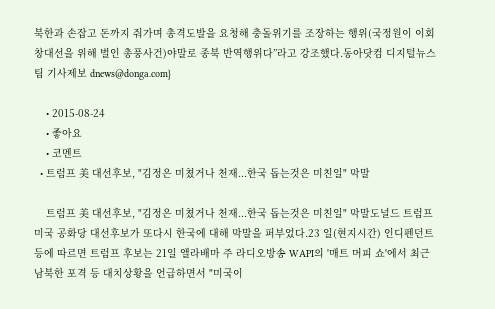북한과 손잡고 돈까지 줘가며 총격도발을 요청해 충돌위기를 조장하는 행위(국정원이 이회창대선을 위해 벌인 총풍사건)야말로 종북 반역행위다”라고 강조했다.동아닷컴 디지털뉴스팀 기사제보 dnews@donga.com}

    • 2015-08-24
    • 좋아요
    • 코멘트
  • 트럼프 美 대선후보, "김정은 미쳤거나 천재...한국 돕는것은 미친일" 막말

    트럼프 美 대선후보, "김정은 미쳤거나 천재...한국 돕는것은 미친일" 막말도널드 트럼프 미국 공화당 대선후보가 또다시 한국에 대해 막말을 퍼부었다.23 일(현지시간) 인디펜던트 등에 따르면 트럼프 후보는 21일 앨라배마 주 라디오방송 WAPI의 '매트 머피 쇼'에서 최근 남북한 포격 등 대치상황을 언급하면서 "미국이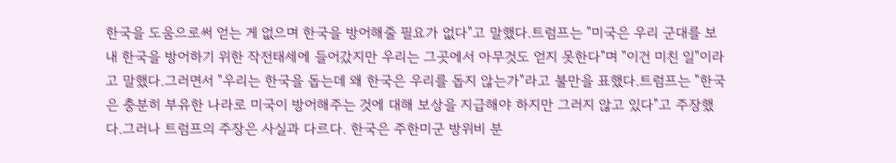한국을 도움으로써 얻는 게 없으며 한국을 방어해줄 필요가 없다"고 말했다.트럼프는 "미국은 우리 군대를 보내 한국을 방어하기 위한 작전태세에 들어갔지만 우리는 그곳에서 아무것도 얻지 못한다"며 "이건 미친 일"이라고 말했다.그러면서 "우리는 한국을 돕는데 왜 한국은 우리를 돕지 않는가"라고 불만을 표했다.트럼프는 "한국은 충분히 부유한 나라로 미국이 방어해주는 것에 대해 보상을 지급해야 하지만 그러지 않고 있다"고 주장했다.그러나 트럼프의 주장은 사실과 다르다. 한국은 주한미군 방위비 분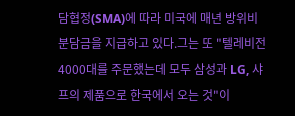담협정(SMA)에 따라 미국에 매년 방위비 분담금을 지급하고 있다.그는 또 "텔레비전 4000대를 주문했는데 모두 삼성과 LG, 샤프의 제품으로 한국에서 오는 것"이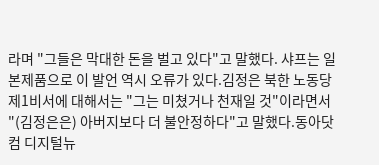라며 "그들은 막대한 돈을 벌고 있다"고 말했다. 샤프는 일본제품으로 이 발언 역시 오류가 있다.김정은 북한 노동당 제1비서에 대해서는 "그는 미쳤거나 천재일 것"이라면서 "(김정은은) 아버지보다 더 불안정하다"고 말했다.동아닷컴 디지털뉴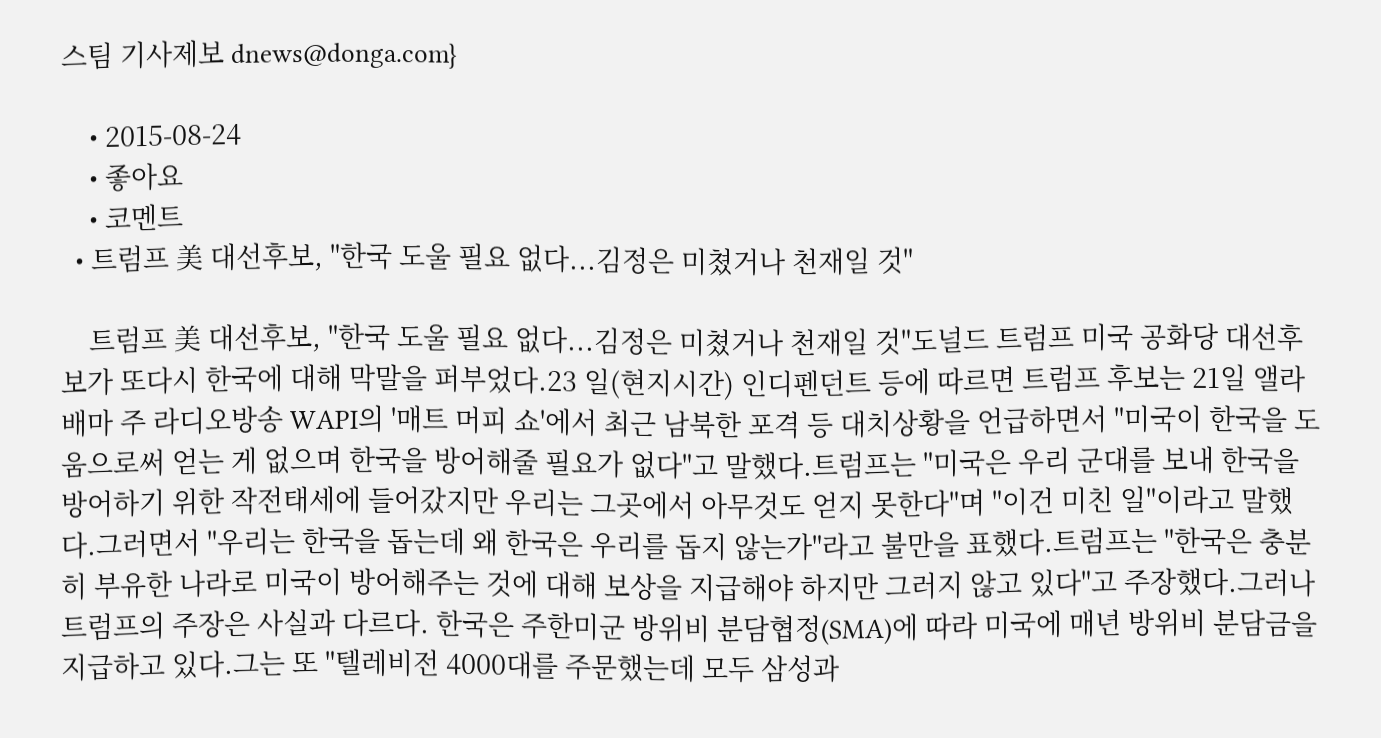스팀 기사제보 dnews@donga.com}

    • 2015-08-24
    • 좋아요
    • 코멘트
  • 트럼프 美 대선후보, "한국 도울 필요 없다...김정은 미쳤거나 천재일 것"

    트럼프 美 대선후보, "한국 도울 필요 없다...김정은 미쳤거나 천재일 것"도널드 트럼프 미국 공화당 대선후보가 또다시 한국에 대해 막말을 퍼부었다.23 일(현지시간) 인디펜던트 등에 따르면 트럼프 후보는 21일 앨라배마 주 라디오방송 WAPI의 '매트 머피 쇼'에서 최근 남북한 포격 등 대치상황을 언급하면서 "미국이 한국을 도움으로써 얻는 게 없으며 한국을 방어해줄 필요가 없다"고 말했다.트럼프는 "미국은 우리 군대를 보내 한국을 방어하기 위한 작전태세에 들어갔지만 우리는 그곳에서 아무것도 얻지 못한다"며 "이건 미친 일"이라고 말했다.그러면서 "우리는 한국을 돕는데 왜 한국은 우리를 돕지 않는가"라고 불만을 표했다.트럼프는 "한국은 충분히 부유한 나라로 미국이 방어해주는 것에 대해 보상을 지급해야 하지만 그러지 않고 있다"고 주장했다.그러나 트럼프의 주장은 사실과 다르다. 한국은 주한미군 방위비 분담협정(SMA)에 따라 미국에 매년 방위비 분담금을 지급하고 있다.그는 또 "텔레비전 4000대를 주문했는데 모두 삼성과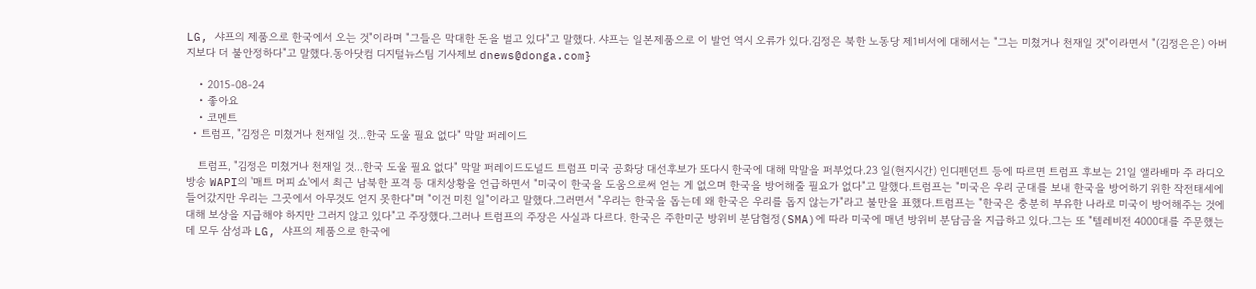LG, 샤프의 제품으로 한국에서 오는 것"이라며 "그들은 막대한 돈을 벌고 있다"고 말했다. 샤프는 일본제품으로 이 발언 역시 오류가 있다.김정은 북한 노동당 제1비서에 대해서는 "그는 미쳤거나 천재일 것"이라면서 "(김정은은) 아버지보다 더 불안정하다"고 말했다.동아닷컴 디지털뉴스팀 기사제보 dnews@donga.com}

    • 2015-08-24
    • 좋아요
    • 코멘트
  • 트럼프, "김정은 미쳤거나 천재일 것...한국 도울 필요 없다" 막말 퍼레이드

    트럼프, "김정은 미쳤거나 천재일 것...한국 도울 필요 없다" 막말 퍼레이드도널드 트럼프 미국 공화당 대선후보가 또다시 한국에 대해 막말을 퍼부었다.23 일(현지시간) 인디펜던트 등에 따르면 트럼프 후보는 21일 앨라배마 주 라디오방송 WAPI의 '매트 머피 쇼'에서 최근 남북한 포격 등 대치상황을 언급하면서 "미국이 한국을 도움으로써 얻는 게 없으며 한국을 방어해줄 필요가 없다"고 말했다.트럼프는 "미국은 우리 군대를 보내 한국을 방어하기 위한 작전태세에 들어갔지만 우리는 그곳에서 아무것도 얻지 못한다"며 "이건 미친 일"이라고 말했다.그러면서 "우리는 한국을 돕는데 왜 한국은 우리를 돕지 않는가"라고 불만을 표했다.트럼프는 "한국은 충분히 부유한 나라로 미국이 방어해주는 것에 대해 보상을 지급해야 하지만 그러지 않고 있다"고 주장했다.그러나 트럼프의 주장은 사실과 다르다. 한국은 주한미군 방위비 분담협정(SMA)에 따라 미국에 매년 방위비 분담금을 지급하고 있다.그는 또 "텔레비전 4000대를 주문했는데 모두 삼성과 LG, 샤프의 제품으로 한국에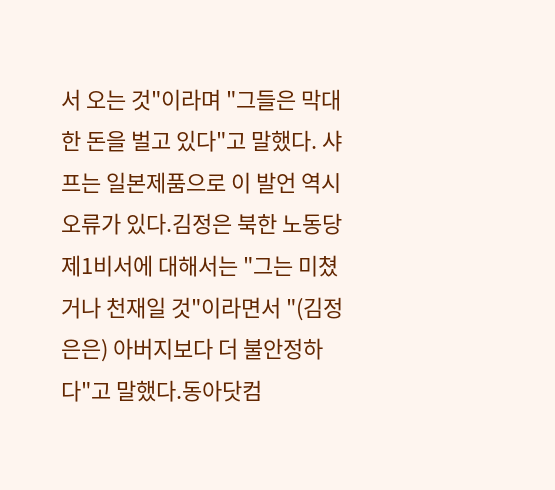서 오는 것"이라며 "그들은 막대한 돈을 벌고 있다"고 말했다. 샤프는 일본제품으로 이 발언 역시 오류가 있다.김정은 북한 노동당 제1비서에 대해서는 "그는 미쳤거나 천재일 것"이라면서 "(김정은은) 아버지보다 더 불안정하다"고 말했다.동아닷컴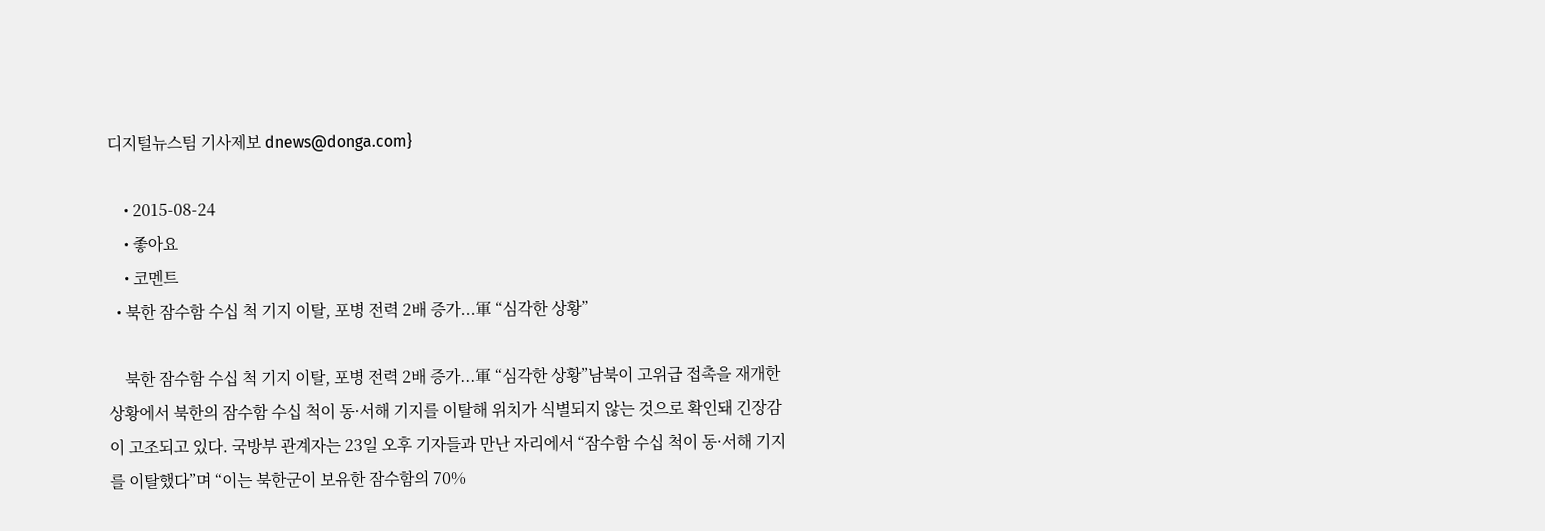디지털뉴스팀 기사제보 dnews@donga.com}

    • 2015-08-24
    • 좋아요
    • 코멘트
  • 북한 잠수함 수십 척 기지 이탈, 포병 전력 2배 증가...軍 “심각한 상황”

    북한 잠수함 수십 척 기지 이탈, 포병 전력 2배 증가...軍 “심각한 상황”남북이 고위급 접촉을 재개한 상황에서 북한의 잠수함 수십 척이 동·서해 기지를 이탈해 위치가 식별되지 않는 것으로 확인돼 긴장감이 고조되고 있다. 국방부 관계자는 23일 오후 기자들과 만난 자리에서 “잠수함 수십 척이 동·서해 기지를 이탈했다”며 “이는 북한군이 보유한 잠수함의 70%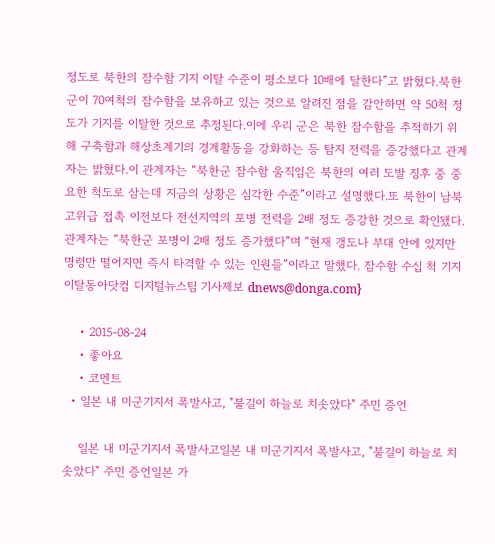정도로 북한의 잠수함 기지 이탈 수준이 평소보다 10배에 달한다”고 밝혔다.북한군이 70여척의 잠수함을 보유하고 있는 것으로 알려진 점을 감안하면 약 50척 정도가 기지를 이탈한 것으로 추정된다.이에 우리 군은 북한 잠수함을 추적하기 위해 구축함과 해상초계기의 경계활동을 강화하는 등 탐지 전력을 증강했다고 관계자는 밝혔다.이 관계자는 “북한군 잠수함 움직임은 북한의 여러 도발 징후 중 중요한 척도로 삼는데 지금의 상황은 심각한 수준”이라고 설명했다.또 북한이 남북 고위급 접촉 이전보다 전선지역의 포병 전력을 2배 정도 증강한 것으로 확인됐다.관계자는 “북한군 포병이 2배 정도 증가했다”며 “현재 갱도나 부대 안에 있지만 명령만 떨어지면 즉시 타격할 수 있는 인원들”이라고 말했다. 잠수함 수십 척 기지 이탈동아닷컴 디지털뉴스팀 기사제보 dnews@donga.com}

    • 2015-08-24
    • 좋아요
    • 코멘트
  • 일본 내 미군기지서 폭발사고, "불길이 하늘로 치솟았다" 주민 증언

    일본 내 미군기지서 폭발사고일본 내 미군기지서 폭발사고, "불길이 하늘로 치솟았다" 주민 증언일본 가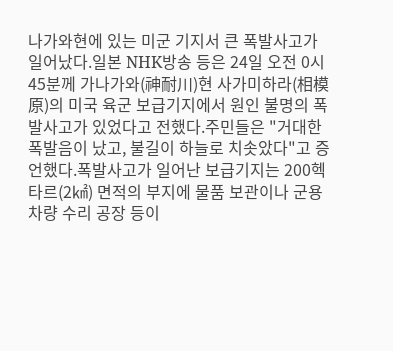나가와현에 있는 미군 기지서 큰 폭발사고가 일어났다.일본 NHK방송 등은 24일 오전 0시 45분께 가나가와(神耐川)현 사가미하라(相模原)의 미국 육군 보급기지에서 원인 불명의 폭발사고가 있었다고 전했다.주민들은 "거대한 폭발음이 났고, 불길이 하늘로 치솟았다"고 증언했다.폭발사고가 일어난 보급기지는 200헥타르(2㎢) 면적의 부지에 물품 보관이나 군용 차량 수리 공장 등이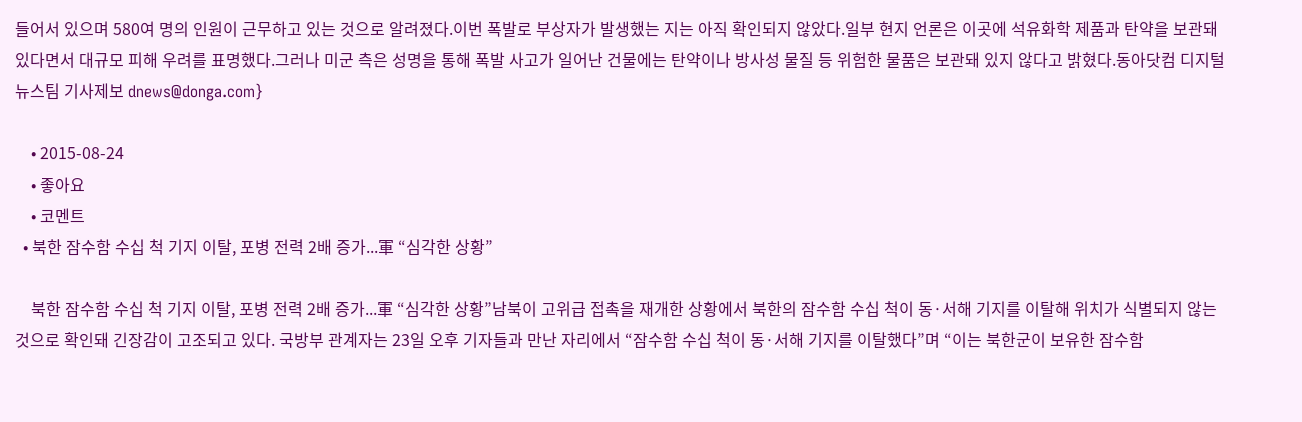들어서 있으며 580여 명의 인원이 근무하고 있는 것으로 알려졌다.이번 폭발로 부상자가 발생했는 지는 아직 확인되지 않았다.일부 현지 언론은 이곳에 석유화학 제품과 탄약을 보관돼 있다면서 대규모 피해 우려를 표명했다.그러나 미군 측은 성명을 통해 폭발 사고가 일어난 건물에는 탄약이나 방사성 물질 등 위험한 물품은 보관돼 있지 않다고 밝혔다.동아닷컴 디지털뉴스팀 기사제보 dnews@donga.com}

    • 2015-08-24
    • 좋아요
    • 코멘트
  • 북한 잠수함 수십 척 기지 이탈, 포병 전력 2배 증가...軍 “심각한 상황”

    북한 잠수함 수십 척 기지 이탈, 포병 전력 2배 증가...軍 “심각한 상황”남북이 고위급 접촉을 재개한 상황에서 북한의 잠수함 수십 척이 동·서해 기지를 이탈해 위치가 식별되지 않는 것으로 확인돼 긴장감이 고조되고 있다. 국방부 관계자는 23일 오후 기자들과 만난 자리에서 “잠수함 수십 척이 동·서해 기지를 이탈했다”며 “이는 북한군이 보유한 잠수함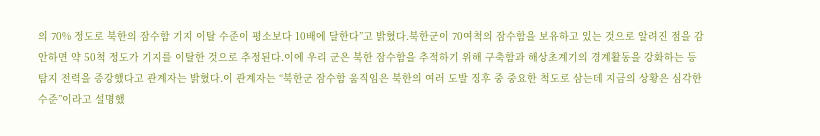의 70% 정도로 북한의 잠수함 기지 이탈 수준이 평소보다 10배에 달한다”고 밝혔다.북한군이 70여척의 잠수함을 보유하고 있는 것으로 알려진 점을 감안하면 약 50척 정도가 기지를 이탈한 것으로 추정된다.이에 우리 군은 북한 잠수함을 추적하기 위해 구축함과 해상초계기의 경계활동을 강화하는 등 탐지 전력을 증강했다고 관계자는 밝혔다.이 관계자는 “북한군 잠수함 움직임은 북한의 여러 도발 징후 중 중요한 척도로 삼는데 지금의 상황은 심각한 수준”이라고 설명했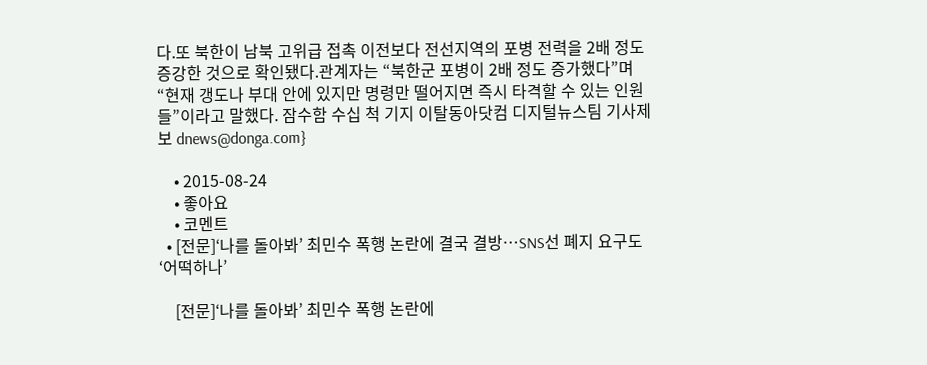다.또 북한이 남북 고위급 접촉 이전보다 전선지역의 포병 전력을 2배 정도 증강한 것으로 확인됐다.관계자는 “북한군 포병이 2배 정도 증가했다”며 “현재 갱도나 부대 안에 있지만 명령만 떨어지면 즉시 타격할 수 있는 인원들”이라고 말했다. 잠수함 수십 척 기지 이탈동아닷컴 디지털뉴스팀 기사제보 dnews@donga.com}

    • 2015-08-24
    • 좋아요
    • 코멘트
  • [전문]‘나를 돌아봐’ 최민수 폭행 논란에 결국 결방…SNS선 폐지 요구도 ‘어떡하나’

    [전문]‘나를 돌아봐’ 최민수 폭행 논란에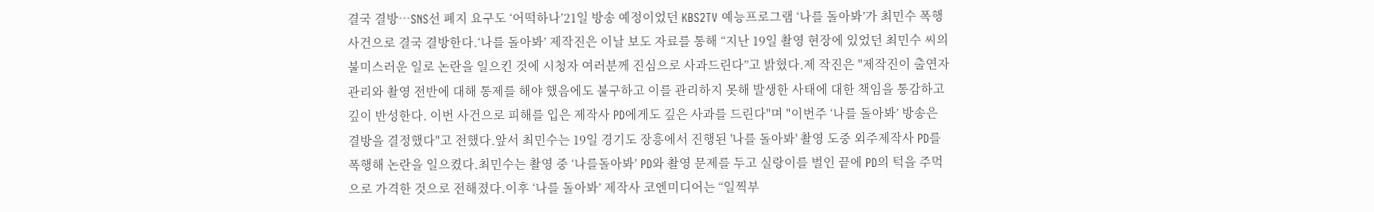결국 결방…SNS선 폐지 요구도 ‘어떡하나’21일 방송 예정이었던 KBS2TV 예능프로그램 ‘나를 돌아봐’가 최민수 폭행사건으로 결국 결방한다.‘나를 돌아봐’ 제작진은 이날 보도 자료를 통해 “지난 19일 촬영 현장에 있었던 최민수 씨의 불미스러운 일로 논란을 일으킨 것에 시청자 여러분께 진심으로 사과드린다”고 밝혔다.제 작진은 "제작진이 출연자 관리와 촬영 전반에 대해 통제를 해야 했음에도 불구하고 이를 관리하지 못해 발생한 사태에 대한 책임을 통감하고 깊이 반성한다. 이번 사건으로 피해를 입은 제작사 PD에게도 깊은 사과를 드린다"며 "이번주 ‘나를 돌아봐’ 방송은 결방을 결정했다"고 전했다.앞서 최민수는 19일 경기도 장흥에서 진행된 '나를 돌아봐' 촬영 도중 외주제작사 PD를 폭행해 논란을 일으켰다.최민수는 촬영 중 ‘나를돌아봐’ PD와 촬영 문제를 두고 실랑이를 벌인 끝에 PD의 턱을 주먹으로 가격한 것으로 전해졌다.이후 ‘나를 돌아봐’ 제작사 코엔미디어는 “일찍부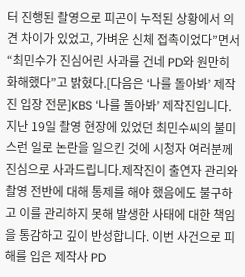터 진행된 촬영으로 피곤이 누적된 상황에서 의견 차이가 있었고, 가벼운 신체 접촉이었다”면서 “최민수가 진심어린 사과를 건네 PD와 원만히 화해했다”고 밝혔다.[다음은 ‘나를 돌아봐’ 제작진 입장 전문]KBS ‘나를 돌아봐’ 제작진입니다.지난 19일 촬영 현장에 있었던 최민수씨의 불미스런 일로 논란을 일으킨 것에 시청자 여러분께 진심으로 사과드립니다.제작진이 출연자 관리와 촬영 전반에 대해 통제를 해야 했음에도 불구하고 이를 관리하지 못해 발생한 사태에 대한 책임을 통감하고 깊이 반성합니다. 이번 사건으로 피해를 입은 제작사 PD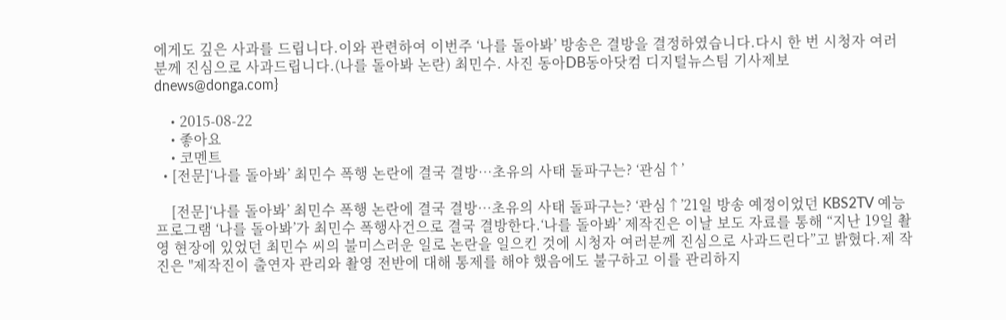에게도 깊은 사과를 드립니다.이와 관련하여 이번주 ‘나를 돌아봐’ 방송은 결방을 결정하였습니다.다시 한 번 시청자 여러분께 진심으로 사과드립니다.(나를 돌아봐 논란) 최민수. 사진 동아DB동아닷컴 디지털뉴스팀 기사제보 dnews@donga.com}

    • 2015-08-22
    • 좋아요
    • 코멘트
  • [전문]‘나를 돌아봐’ 최민수 폭행 논란에 결국 결방…초유의 사태 돌파구는? ‘관심↑’

    [전문]‘나를 돌아봐’ 최민수 폭행 논란에 결국 결방…초유의 사태 돌파구는? ‘관심↑’21일 방송 예정이었던 KBS2TV 예능프로그램 ‘나를 돌아봐’가 최민수 폭행사건으로 결국 결방한다.‘나를 돌아봐’ 제작진은 이날 보도 자료를 통해 “지난 19일 촬영 현장에 있었던 최민수 씨의 불미스러운 일로 논란을 일으킨 것에 시청자 여러분께 진심으로 사과드린다”고 밝혔다.제 작진은 "제작진이 출연자 관리와 촬영 전반에 대해 통제를 해야 했음에도 불구하고 이를 관리하지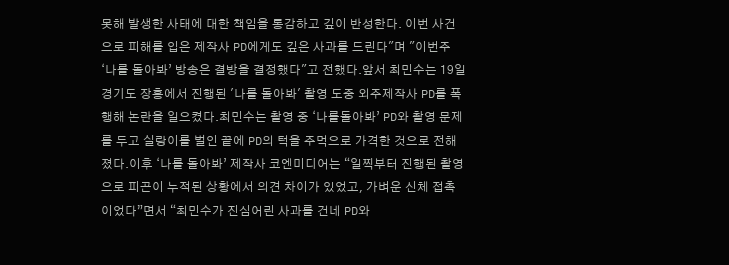못해 발생한 사태에 대한 책임을 통감하고 깊이 반성한다. 이번 사건으로 피해를 입은 제작사 PD에게도 깊은 사과를 드린다"며 "이번주 ‘나를 돌아봐’ 방송은 결방을 결정했다"고 전했다.앞서 최민수는 19일 경기도 장흥에서 진행된 '나를 돌아봐' 촬영 도중 외주제작사 PD를 폭행해 논란을 일으켰다.최민수는 촬영 중 ‘나를돌아봐’ PD와 촬영 문제를 두고 실랑이를 벌인 끝에 PD의 턱을 주먹으로 가격한 것으로 전해졌다.이후 ‘나를 돌아봐’ 제작사 코엔미디어는 “일찍부터 진행된 촬영으로 피곤이 누적된 상황에서 의견 차이가 있었고, 가벼운 신체 접촉이었다”면서 “최민수가 진심어린 사과를 건네 PD와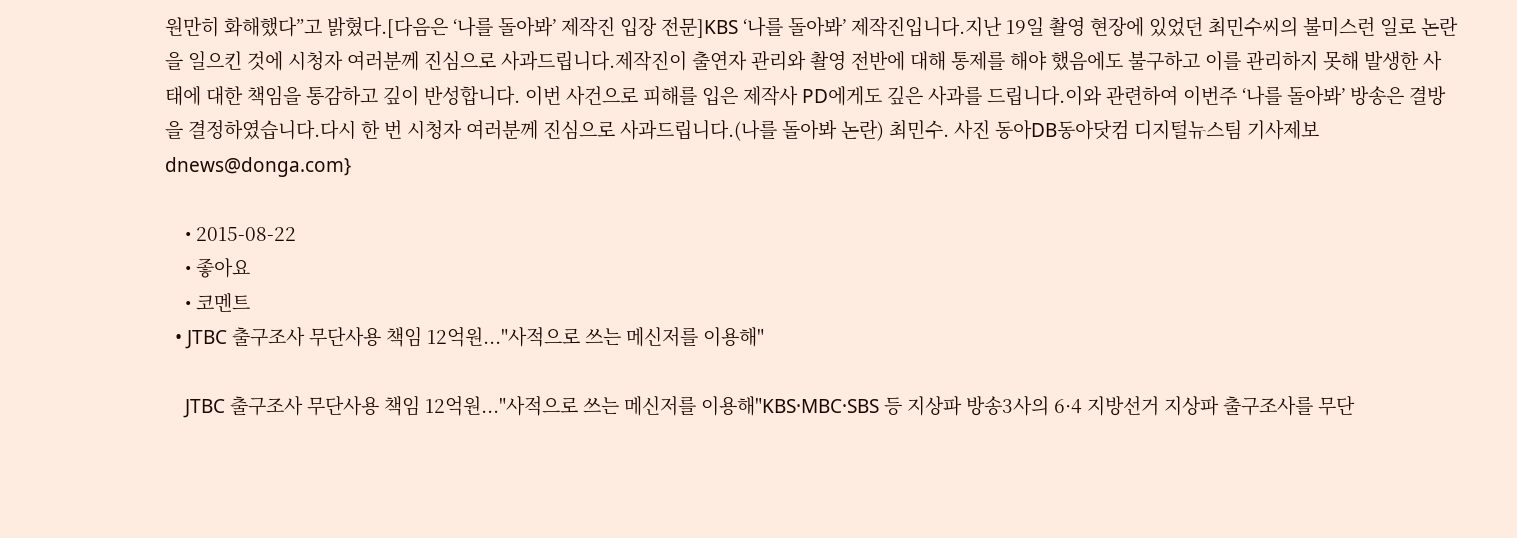원만히 화해했다”고 밝혔다.[다음은 ‘나를 돌아봐’ 제작진 입장 전문]KBS ‘나를 돌아봐’ 제작진입니다.지난 19일 촬영 현장에 있었던 최민수씨의 불미스런 일로 논란을 일으킨 것에 시청자 여러분께 진심으로 사과드립니다.제작진이 출연자 관리와 촬영 전반에 대해 통제를 해야 했음에도 불구하고 이를 관리하지 못해 발생한 사태에 대한 책임을 통감하고 깊이 반성합니다. 이번 사건으로 피해를 입은 제작사 PD에게도 깊은 사과를 드립니다.이와 관련하여 이번주 ‘나를 돌아봐’ 방송은 결방을 결정하였습니다.다시 한 번 시청자 여러분께 진심으로 사과드립니다.(나를 돌아봐 논란) 최민수. 사진 동아DB동아닷컴 디지털뉴스팀 기사제보 dnews@donga.com}

    • 2015-08-22
    • 좋아요
    • 코멘트
  • JTBC 출구조사 무단사용 책임 12억원..."사적으로 쓰는 메신저를 이용해"

    JTBC 출구조사 무단사용 책임 12억원..."사적으로 쓰는 메신저를 이용해"KBS·MBC·SBS 등 지상파 방송3사의 6·4 지방선거 지상파 출구조사를 무단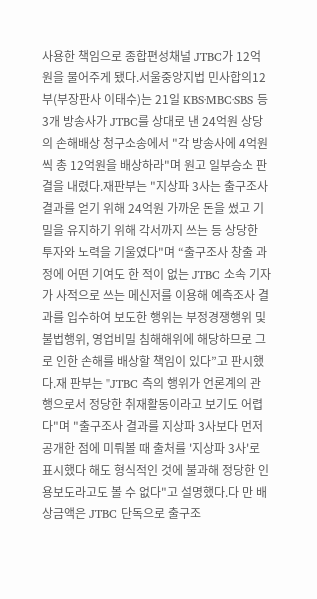사용한 책임으로 종합편성채널 JTBC가 12억 원을 물어주게 됐다.서울중앙지법 민사합의12부(부장판사 이태수)는 21일 KBS·MBC·SBS 등 3개 방송사가 JTBC를 상대로 낸 24억원 상당의 손해배상 청구소송에서 "각 방송사에 4억원씩 총 12억원을 배상하라"며 원고 일부승소 판결을 내렸다.재판부는 "지상파 3사는 출구조사 결과를 얻기 위해 24억원 가까운 돈을 썼고 기밀을 유지하기 위해 각서까지 쓰는 등 상당한 투자와 노력을 기울였다"며 “출구조사 창출 과정에 어떤 기여도 한 적이 없는 JTBC 소속 기자가 사적으로 쓰는 메신저를 이용해 예측조사 결과를 입수하여 보도한 행위는 부정경쟁행위 및 불법행위, 영업비밀 침해해위에 해당하므로 그로 인한 손해를 배상할 책임이 있다”고 판시했다.재 판부는 "JTBC 측의 행위가 언론계의 관행으로서 정당한 취재활동이라고 보기도 어렵다"며 "출구조사 결과를 지상파 3사보다 먼저 공개한 점에 미뤄볼 때 출처를 '지상파 3사'로 표시했다 해도 형식적인 것에 불과해 정당한 인용보도라고도 볼 수 없다"고 설명했다.다 만 배상금액은 JTBC 단독으로 출구조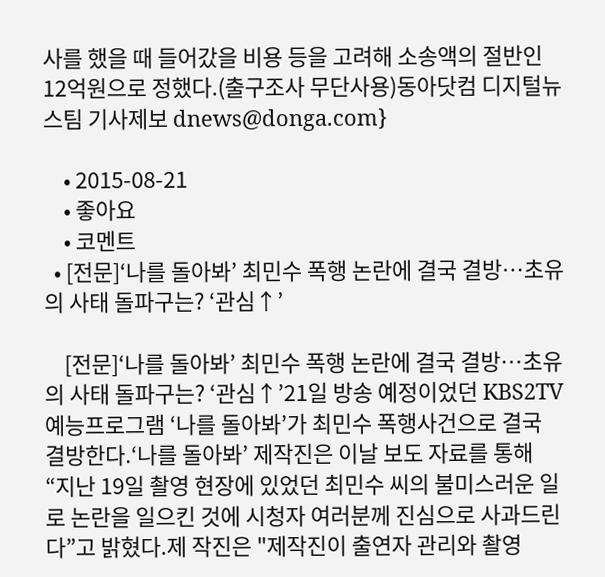사를 했을 때 들어갔을 비용 등을 고려해 소송액의 절반인 12억원으로 정했다.(출구조사 무단사용)동아닷컴 디지털뉴스팀 기사제보 dnews@donga.com}

    • 2015-08-21
    • 좋아요
    • 코멘트
  • [전문]‘나를 돌아봐’ 최민수 폭행 논란에 결국 결방…초유의 사태 돌파구는? ‘관심↑’

    [전문]‘나를 돌아봐’ 최민수 폭행 논란에 결국 결방…초유의 사태 돌파구는? ‘관심↑’21일 방송 예정이었던 KBS2TV 예능프로그램 ‘나를 돌아봐’가 최민수 폭행사건으로 결국 결방한다.‘나를 돌아봐’ 제작진은 이날 보도 자료를 통해 “지난 19일 촬영 현장에 있었던 최민수 씨의 불미스러운 일로 논란을 일으킨 것에 시청자 여러분께 진심으로 사과드린다”고 밝혔다.제 작진은 "제작진이 출연자 관리와 촬영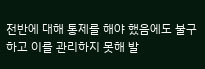전반에 대해 통제를 해야 했음에도 불구하고 이를 관리하지 못해 발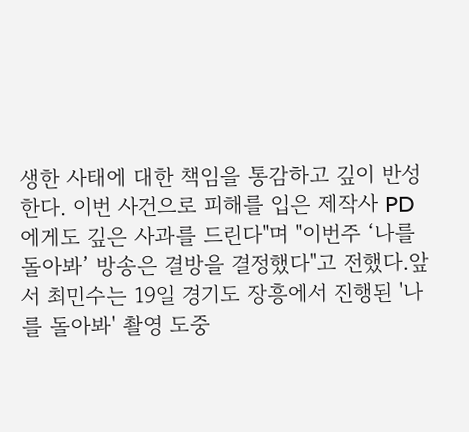생한 사태에 대한 책임을 통감하고 깊이 반성한다. 이번 사건으로 피해를 입은 제작사 PD에게도 깊은 사과를 드린다"며 "이번주 ‘나를 돌아봐’ 방송은 결방을 결정했다"고 전했다.앞서 최민수는 19일 경기도 장흥에서 진행된 '나를 돌아봐' 촬영 도중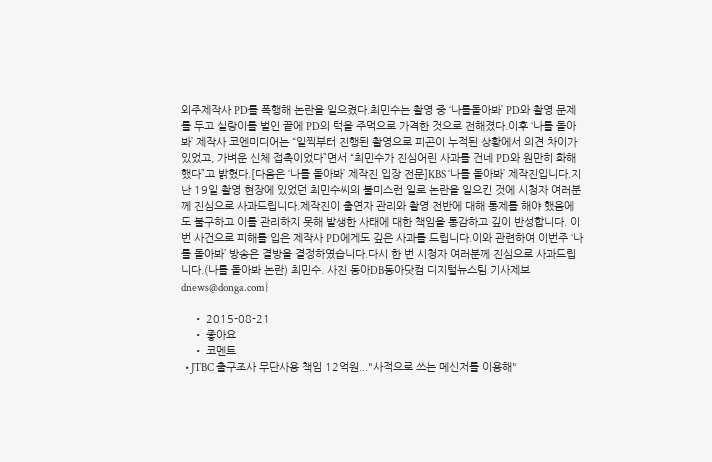외주제작사 PD를 폭행해 논란을 일으켰다.최민수는 촬영 중 ‘나를돌아봐’ PD와 촬영 문제를 두고 실랑이를 벌인 끝에 PD의 턱을 주먹으로 가격한 것으로 전해졌다.이후 ‘나를 돌아봐’ 제작사 코엔미디어는 “일찍부터 진행된 촬영으로 피곤이 누적된 상황에서 의견 차이가 있었고, 가벼운 신체 접촉이었다”면서 “최민수가 진심어린 사과를 건네 PD와 원만히 화해했다”고 밝혔다.[다음은 ‘나를 돌아봐’ 제작진 입장 전문]KBS ‘나를 돌아봐’ 제작진입니다.지난 19일 촬영 현장에 있었던 최민수씨의 불미스런 일로 논란을 일으킨 것에 시청자 여러분께 진심으로 사과드립니다.제작진이 출연자 관리와 촬영 전반에 대해 통제를 해야 했음에도 불구하고 이를 관리하지 못해 발생한 사태에 대한 책임을 통감하고 깊이 반성합니다. 이번 사건으로 피해를 입은 제작사 PD에게도 깊은 사과를 드립니다.이와 관련하여 이번주 ‘나를 돌아봐’ 방송은 결방을 결정하였습니다.다시 한 번 시청자 여러분께 진심으로 사과드립니다.(나를 돌아봐 논란) 최민수. 사진 동아DB동아닷컴 디지털뉴스팀 기사제보 dnews@donga.com}

    • 2015-08-21
    • 좋아요
    • 코멘트
  • JTBC 출구조사 무단사용 책임 12억원..."사적으로 쓰는 메신저를 이용해"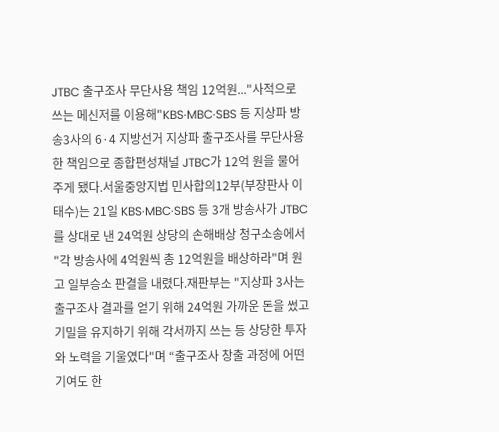JTBC 출구조사 무단사용 책임 12억원..."사적으로 쓰는 메신저를 이용해"KBS·MBC·SBS 등 지상파 방송3사의 6·4 지방선거 지상파 출구조사를 무단사용한 책임으로 종합편성채널 JTBC가 12억 원을 물어주게 됐다.서울중앙지법 민사합의12부(부장판사 이태수)는 21일 KBS·MBC·SBS 등 3개 방송사가 JTBC를 상대로 낸 24억원 상당의 손해배상 청구소송에서 "각 방송사에 4억원씩 총 12억원을 배상하라"며 원고 일부승소 판결을 내렸다.재판부는 "지상파 3사는 출구조사 결과를 얻기 위해 24억원 가까운 돈을 썼고 기밀을 유지하기 위해 각서까지 쓰는 등 상당한 투자와 노력을 기울였다"며 “출구조사 창출 과정에 어떤 기여도 한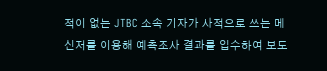적이 없는 JTBC 소속 기자가 사적으로 쓰는 메신저를 이용해 예측조사 결과를 입수하여 보도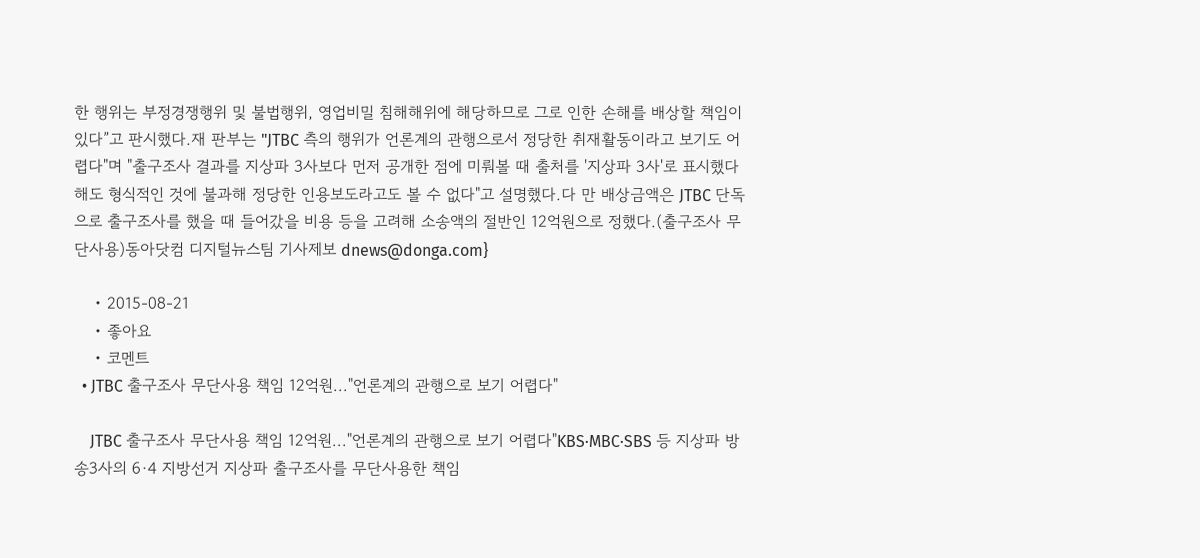한 행위는 부정경쟁행위 및 불법행위, 영업비밀 침해해위에 해당하므로 그로 인한 손해를 배상할 책임이 있다”고 판시했다.재 판부는 "JTBC 측의 행위가 언론계의 관행으로서 정당한 취재활동이라고 보기도 어렵다"며 "출구조사 결과를 지상파 3사보다 먼저 공개한 점에 미뤄볼 때 출처를 '지상파 3사'로 표시했다 해도 형식적인 것에 불과해 정당한 인용보도라고도 볼 수 없다"고 설명했다.다 만 배상금액은 JTBC 단독으로 출구조사를 했을 때 들어갔을 비용 등을 고려해 소송액의 절반인 12억원으로 정했다.(출구조사 무단사용)동아닷컴 디지털뉴스팀 기사제보 dnews@donga.com}

    • 2015-08-21
    • 좋아요
    • 코멘트
  • JTBC 출구조사 무단사용 책임 12억원..."언론계의 관행으로 보기 어렵다"

    JTBC 출구조사 무단사용 책임 12억원..."언론계의 관행으로 보기 어렵다"KBS·MBC·SBS 등 지상파 방송3사의 6·4 지방선거 지상파 출구조사를 무단사용한 책임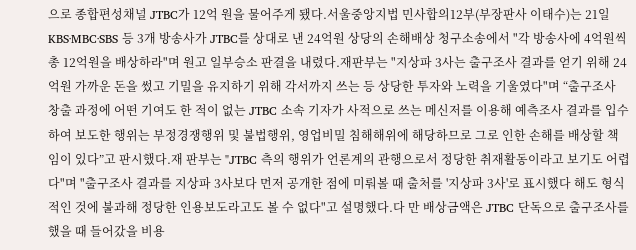으로 종합편성채널 JTBC가 12억 원을 물어주게 됐다.서울중앙지법 민사합의12부(부장판사 이태수)는 21일 KBS·MBC·SBS 등 3개 방송사가 JTBC를 상대로 낸 24억원 상당의 손해배상 청구소송에서 "각 방송사에 4억원씩 총 12억원을 배상하라"며 원고 일부승소 판결을 내렸다.재판부는 "지상파 3사는 출구조사 결과를 얻기 위해 24억원 가까운 돈을 썼고 기밀을 유지하기 위해 각서까지 쓰는 등 상당한 투자와 노력을 기울였다"며 “출구조사 창출 과정에 어떤 기여도 한 적이 없는 JTBC 소속 기자가 사적으로 쓰는 메신저를 이용해 예측조사 결과를 입수하여 보도한 행위는 부정경쟁행위 및 불법행위, 영업비밀 침해해위에 해당하므로 그로 인한 손해를 배상할 책임이 있다”고 판시했다.재 판부는 "JTBC 측의 행위가 언론계의 관행으로서 정당한 취재활동이라고 보기도 어렵다"며 "출구조사 결과를 지상파 3사보다 먼저 공개한 점에 미뤄볼 때 출처를 '지상파 3사'로 표시했다 해도 형식적인 것에 불과해 정당한 인용보도라고도 볼 수 없다"고 설명했다.다 만 배상금액은 JTBC 단독으로 출구조사를 했을 때 들어갔을 비용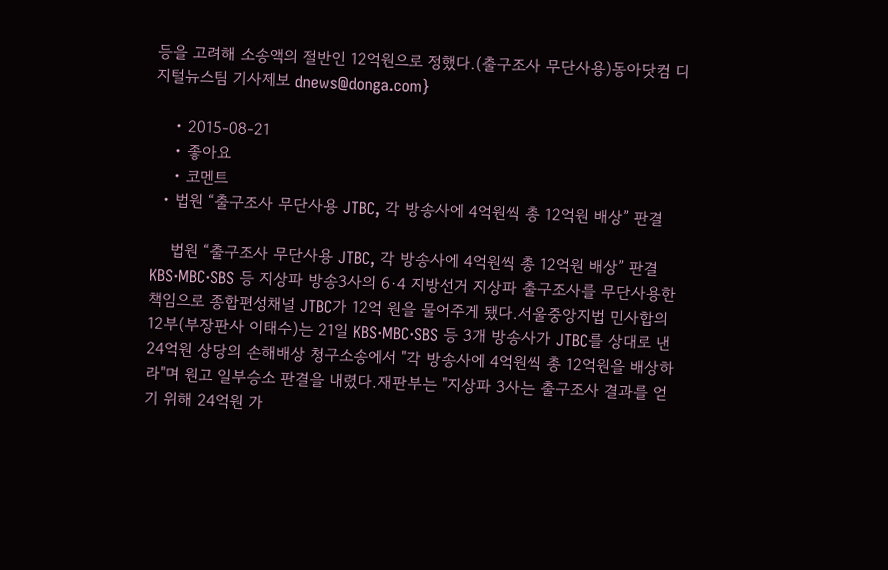등을 고려해 소송액의 절반인 12억원으로 정했다.(출구조사 무단사용)동아닷컴 디지털뉴스팀 기사제보 dnews@donga.com}

    • 2015-08-21
    • 좋아요
    • 코멘트
  • 법원 “출구조사 무단사용 JTBC, 각 방송사에 4억원씩 총 12억원 배상” 판결

    법원 “출구조사 무단사용 JTBC, 각 방송사에 4억원씩 총 12억원 배상” 판결KBS·MBC·SBS 등 지상파 방송3사의 6·4 지방선거 지상파 출구조사를 무단사용한 책임으로 종합편성채널 JTBC가 12억 원을 물어주게 됐다.서울중앙지법 민사합의12부(부장판사 이태수)는 21일 KBS·MBC·SBS 등 3개 방송사가 JTBC를 상대로 낸 24억원 상당의 손해배상 청구소송에서 "각 방송사에 4억원씩 총 12억원을 배상하라"며 원고 일부승소 판결을 내렸다.재판부는 "지상파 3사는 출구조사 결과를 얻기 위해 24억원 가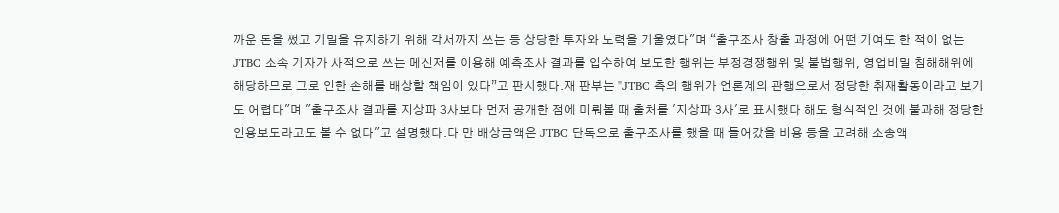까운 돈을 썼고 기밀을 유지하기 위해 각서까지 쓰는 등 상당한 투자와 노력을 기울였다"며 “출구조사 창출 과정에 어떤 기여도 한 적이 없는 JTBC 소속 기자가 사적으로 쓰는 메신저를 이용해 예측조사 결과를 입수하여 보도한 행위는 부정경쟁행위 및 불법행위, 영업비밀 침해해위에 해당하므로 그로 인한 손해를 배상할 책임이 있다”고 판시했다.재 판부는 "JTBC 측의 행위가 언론계의 관행으로서 정당한 취재활동이라고 보기도 어렵다"며 "출구조사 결과를 지상파 3사보다 먼저 공개한 점에 미뤄볼 때 출처를 '지상파 3사'로 표시했다 해도 형식적인 것에 불과해 정당한 인용보도라고도 볼 수 없다"고 설명했다.다 만 배상금액은 JTBC 단독으로 출구조사를 했을 때 들어갔을 비용 등을 고려해 소송액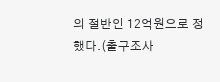의 절반인 12억원으로 정했다.(출구조사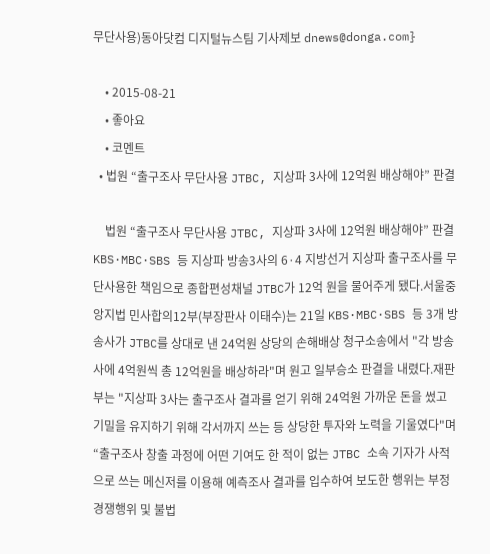무단사용)동아닷컴 디지털뉴스팀 기사제보 dnews@donga.com}

    • 2015-08-21
    • 좋아요
    • 코멘트
  • 법원 “출구조사 무단사용 JTBC, 지상파 3사에 12억원 배상해야” 판결

    법원 “출구조사 무단사용 JTBC, 지상파 3사에 12억원 배상해야” 판결KBS·MBC·SBS 등 지상파 방송3사의 6·4 지방선거 지상파 출구조사를 무단사용한 책임으로 종합편성채널 JTBC가 12억 원을 물어주게 됐다.서울중앙지법 민사합의12부(부장판사 이태수)는 21일 KBS·MBC·SBS 등 3개 방송사가 JTBC를 상대로 낸 24억원 상당의 손해배상 청구소송에서 "각 방송사에 4억원씩 총 12억원을 배상하라"며 원고 일부승소 판결을 내렸다.재판부는 "지상파 3사는 출구조사 결과를 얻기 위해 24억원 가까운 돈을 썼고 기밀을 유지하기 위해 각서까지 쓰는 등 상당한 투자와 노력을 기울였다"며 “출구조사 창출 과정에 어떤 기여도 한 적이 없는 JTBC 소속 기자가 사적으로 쓰는 메신저를 이용해 예측조사 결과를 입수하여 보도한 행위는 부정경쟁행위 및 불법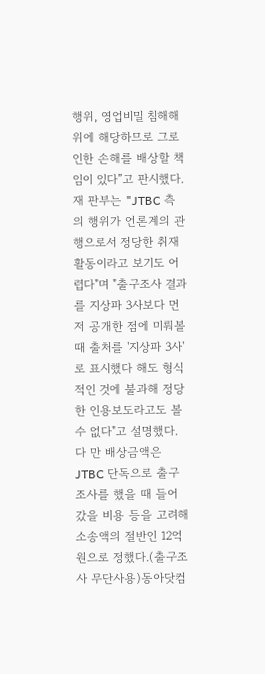행위, 영업비밀 침해해위에 해당하므로 그로 인한 손해를 배상할 책임이 있다”고 판시했다.재 판부는 "JTBC 측의 행위가 언론계의 관행으로서 정당한 취재활동이라고 보기도 어렵다"며 "출구조사 결과를 지상파 3사보다 먼저 공개한 점에 미뤄볼 때 출처를 '지상파 3사'로 표시했다 해도 형식적인 것에 불과해 정당한 인용보도라고도 볼 수 없다"고 설명했다.다 만 배상금액은 JTBC 단독으로 출구조사를 했을 때 들어갔을 비용 등을 고려해 소송액의 절반인 12억원으로 정했다.(출구조사 무단사용)동아닷컴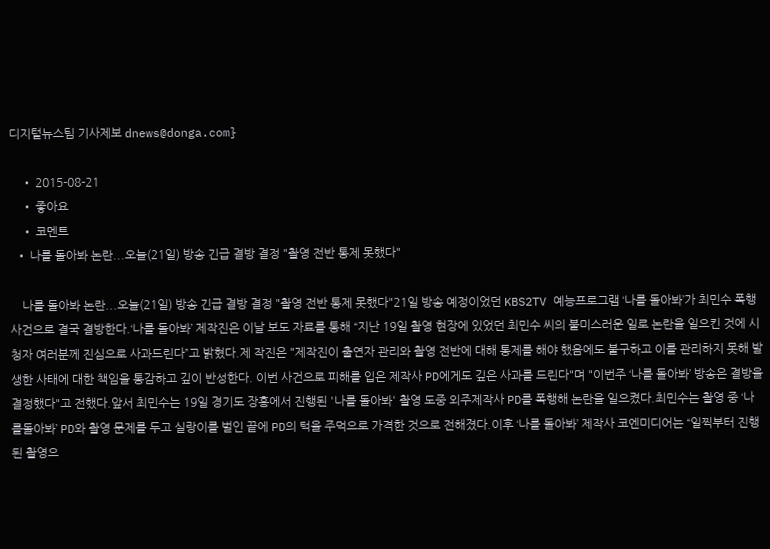디지털뉴스팀 기사제보 dnews@donga.com}

    • 2015-08-21
    • 좋아요
    • 코멘트
  • 나를 돌아봐 논란...오늘(21일) 방송 긴급 결방 결정 "촬영 전반 통제 못했다"

    나를 돌아봐 논란...오늘(21일) 방송 긴급 결방 결정 "촬영 전반 통제 못했다"21일 방송 예정이었던 KBS2TV 예능프로그램 ‘나를 돌아봐’가 최민수 폭행사건으로 결국 결방한다.‘나를 돌아봐’ 제작진은 이날 보도 자료를 통해 “지난 19일 촬영 현장에 있었던 최민수 씨의 불미스러운 일로 논란을 일으킨 것에 시청자 여러분께 진심으로 사과드린다”고 밝혔다.제 작진은 "제작진이 출연자 관리와 촬영 전반에 대해 통제를 해야 했음에도 불구하고 이를 관리하지 못해 발생한 사태에 대한 책임을 통감하고 깊이 반성한다. 이번 사건으로 피해를 입은 제작사 PD에게도 깊은 사과를 드린다"며 "이번주 ‘나를 돌아봐’ 방송은 결방을 결정했다"고 전했다.앞서 최민수는 19일 경기도 장흥에서 진행된 '나를 돌아봐' 촬영 도중 외주제작사 PD를 폭행해 논란을 일으켰다.최민수는 촬영 중 ‘나를돌아봐’ PD와 촬영 문제를 두고 실랑이를 벌인 끝에 PD의 턱을 주먹으로 가격한 것으로 전해졌다.이후 ‘나를 돌아봐’ 제작사 코엔미디어는 “일찍부터 진행된 촬영으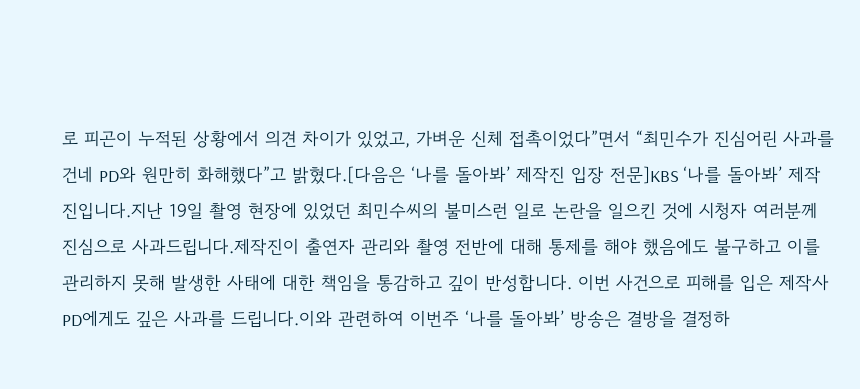로 피곤이 누적된 상황에서 의견 차이가 있었고, 가벼운 신체 접촉이었다”면서 “최민수가 진심어린 사과를 건네 PD와 원만히 화해했다”고 밝혔다.[다음은 ‘나를 돌아봐’ 제작진 입장 전문]KBS ‘나를 돌아봐’ 제작진입니다.지난 19일 촬영 현장에 있었던 최민수씨의 불미스런 일로 논란을 일으킨 것에 시청자 여러분께 진심으로 사과드립니다.제작진이 출연자 관리와 촬영 전반에 대해 통제를 해야 했음에도 불구하고 이를 관리하지 못해 발생한 사태에 대한 책임을 통감하고 깊이 반성합니다. 이번 사건으로 피해를 입은 제작사 PD에게도 깊은 사과를 드립니다.이와 관련하여 이번주 ‘나를 돌아봐’ 방송은 결방을 결정하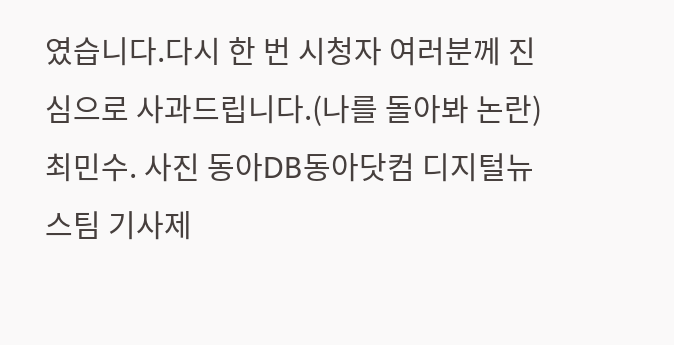였습니다.다시 한 번 시청자 여러분께 진심으로 사과드립니다.(나를 돌아봐 논란) 최민수. 사진 동아DB동아닷컴 디지털뉴스팀 기사제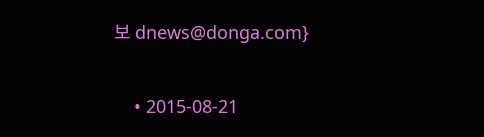보 dnews@donga.com}

    • 2015-08-21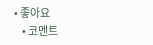• 좋아요
    • 코멘트